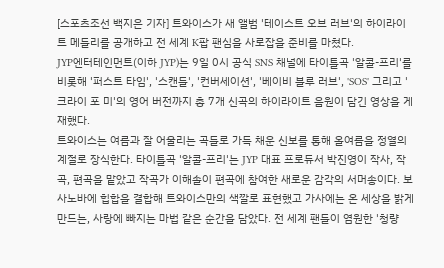[스포츠조선 백지은 기자] 트와이스가 새 앨범 '테이스트 오브 러브'의 하이라이트 메들리를 공개하고 전 세계 K팝 팬심을 사로잡을 준비를 마쳤다.
JYP엔터테인먼트(이하 JYP)는 9일 0시 공식 SNS 채널에 타이틀곡 '알콜-프리'를 비롯해 '퍼스트 타임', '스캔들', '컨버세이션', '베이비 블루 러브', 'SOS' 그리고 '크라이 포 미'의 영어 버전까지 총 7개 신곡의 하이라이트 음원이 담긴 영상을 게재했다.
트와이스는 여름과 잘 어울리는 곡들로 가득 채운 신보를 통해 올여름을 정열의 계절로 장식한다. 타이틀곡 '알콜-프리'는 JYP 대표 프로듀서 박진영이 작사, 작곡, 편곡을 맡았고 작곡가 이해솔이 편곡에 참여한 새로운 감각의 서머송이다. 보사노바에 힙합을 결합해 트와이스만의 색깔로 표현했고 가사에는 온 세상을 밝게 만드는, 사랑에 빠지는 마법 같은 순간을 담았다. 전 세계 팬들이 염원한 '청량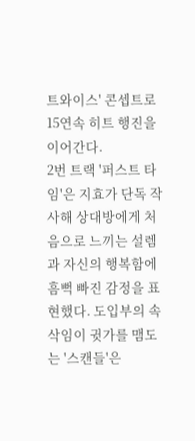트와이스' 콘셉트로 15연속 히트 행진을 이어간다.
2번 트랙 '퍼스트 타임'은 지효가 단독 작사해 상대방에게 처음으로 느끼는 설렘과 자신의 행복함에 흠뻑 빠진 감정을 표현했다. 도입부의 속삭임이 귓가를 맴도는 '스캔들'은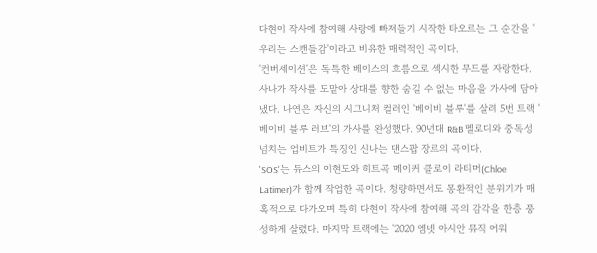다현이 작사에 참여해 사랑에 빠져들기 시작한 타오르는 그 순간을 '우리는 스캔들감'이라고 비유한 매력적인 곡이다.
'컨버세이션'은 독특한 베이스의 흐름으로 섹시한 무드를 자랑한다. 사나가 작사를 도맡아 상대를 향한 숨길 수 없는 마음을 가사에 담아냈다. 나연은 자신의 시그니처 컬러인 '베이비 블루'를 살려 5번 트랙 '베이비 블루 러브'의 가사를 완성했다. 90년대 R&B 멜로디와 중독성 넘치는 업비트가 특징인 신나는 댄스팝 장르의 곡이다.
'SOS'는 듀스의 이현도와 히트곡 메이커 클로이 라티머(Chloe Latimer)가 함께 작업한 곡이다. 청량하면서도 몽환적인 분위기가 매혹적으로 다가오며 특히 다현이 작사에 참여해 곡의 감각을 한층 풍성하게 살렸다. 마지막 트랙에는 '2020 엠넷 아시안 뮤직 어워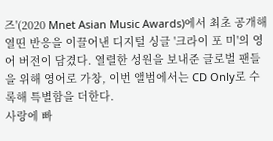즈'(2020 Mnet Asian Music Awards)에서 최초 공개해 열띤 반응을 이끌어낸 디지털 싱글 '크라이 포 미'의 영어 버전이 담겼다. 열렬한 성원을 보내준 글로벌 팬들을 위해 영어로 가창, 이번 앨범에서는 CD Only로 수록해 특별함을 더한다.
사랑에 빠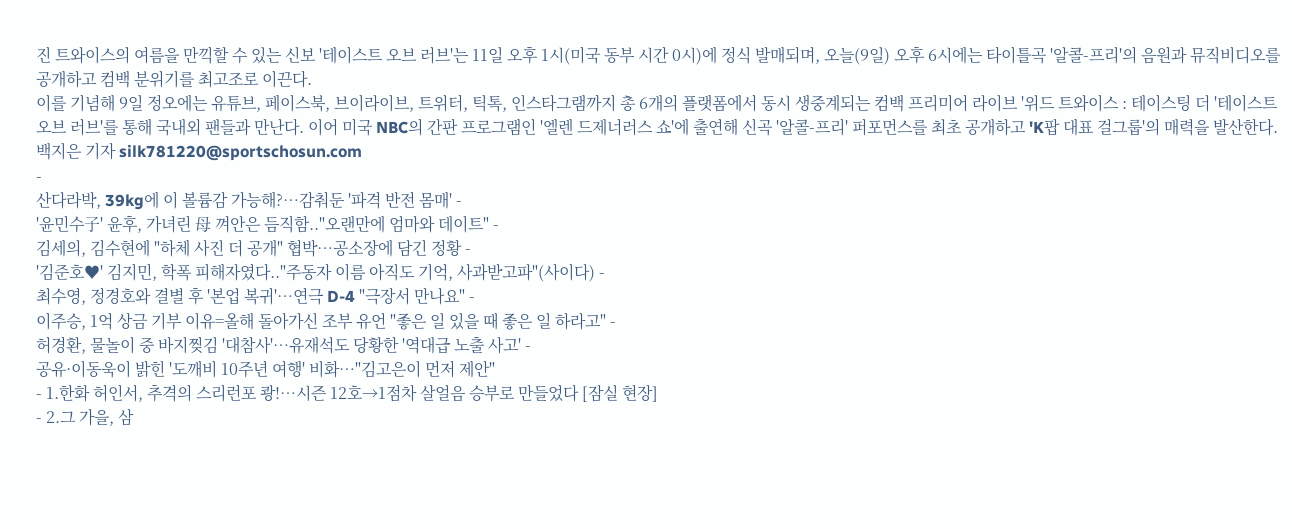진 트와이스의 여름을 만끽할 수 있는 신보 '테이스트 오브 러브'는 11일 오후 1시(미국 동부 시간 0시)에 정식 발매되며, 오늘(9일) 오후 6시에는 타이틀곡 '알콜-프리'의 음원과 뮤직비디오를 공개하고 컴백 분위기를 최고조로 이끈다.
이를 기념해 9일 정오에는 유튜브, 페이스북, 브이라이브, 트위터, 틱톡, 인스타그램까지 총 6개의 플랫폼에서 동시 생중계되는 컴백 프리미어 라이브 '위드 트와이스 : 테이스팅 더 '테이스트 오브 러브'를 통해 국내외 팬들과 만난다. 이어 미국 NBC의 간판 프로그램인 '엘렌 드제너러스 쇼'에 출연해 신곡 '알콜-프리' 퍼포먼스를 최초 공개하고 'K팝 대표 걸그룹'의 매력을 발산한다.
백지은 기자 silk781220@sportschosun.com
-
산다라박, 39kg에 이 볼륨감 가능해?…감춰둔 '파격 반전 몸매' -
'윤민수子' 윤후, 가녀린 母 껴안은 듬직함.."오랜만에 엄마와 데이트" -
김세의, 김수현에 "하체 사진 더 공개" 협박…공소장에 담긴 정황 -
'김준호♥' 김지민, 학폭 피해자였다.."주동자 이름 아직도 기억, 사과받고파"(사이다) -
최수영, 정경호와 결별 후 '본업 복귀'…연극 D-4 "극장서 만나요" -
이주승, 1억 상금 기부 이유=올해 돌아가신 조부 유언 "좋은 일 있을 때 좋은 일 하라고" -
허경환, 물놀이 중 바지찢김 '대참사'…유재석도 당황한 '역대급 노출 사고' -
공유·이동욱이 밝힌 '도깨비 10주년 여행' 비화…"김고은이 먼저 제안"
- 1.한화 허인서, 추격의 스리런포 쾅!…시즌 12호→1점차 살얼음 승부로 만들었다 [잠실 현장]
- 2.그 가을, 삼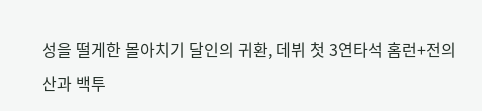성을 떨게한 몰아치기 달인의 귀환, 데뷔 첫 3연타석 홈런+전의산과 백투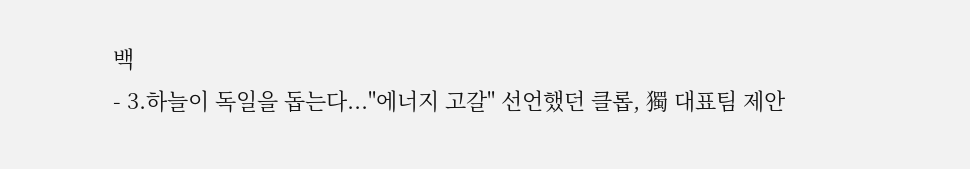백
- 3.하늘이 독일을 돕는다..."에너지 고갈" 선언했던 클롭, 獨 대표팀 제안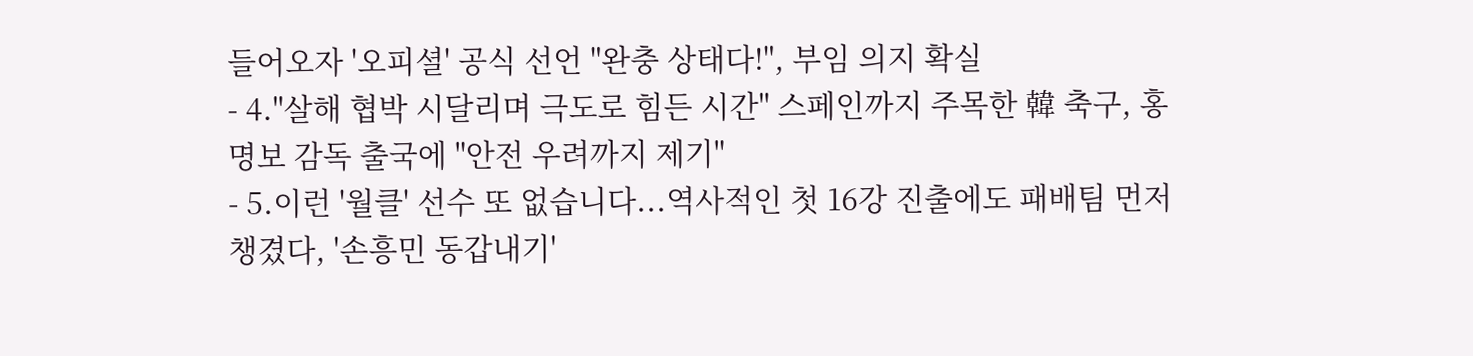들어오자 '오피셜' 공식 선언 "완충 상태다!", 부임 의지 확실
- 4."살해 협박 시달리며 극도로 힘든 시간" 스페인까지 주목한 韓 축구, 홍명보 감독 출국에 "안전 우려까지 제기"
- 5.이런 '월클' 선수 또 없습니다...역사적인 첫 16강 진출에도 패배팀 먼저 챙겼다, '손흥민 동갑내기'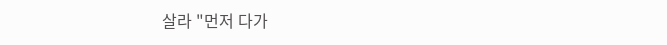살라 "먼저 다가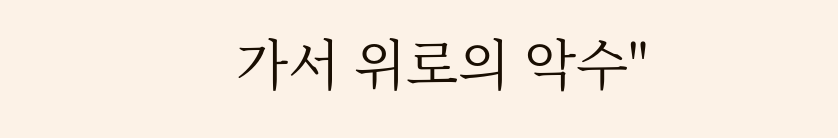가서 위로의 악수"